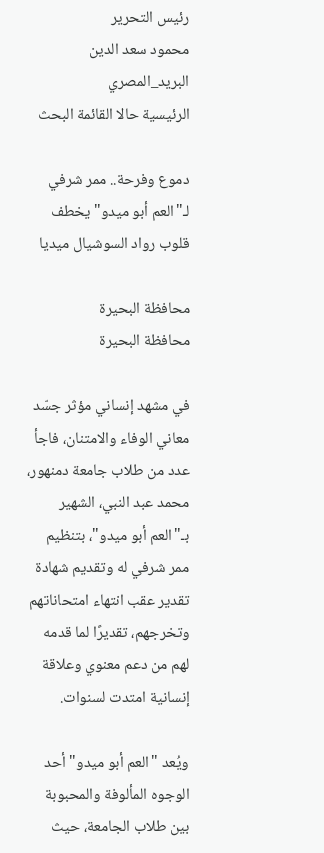رئيس التحرير
محمود سعد الدين
البريد_المصري
الرئيسية حالا القائمة البحث

دموع وفرحة.. ممر شرفي لـ"العم أبو ميدو" يخطف قلوب رواد السوشيال ميديا

محافظة البحيرة
محافظة البحيرة

في مشهد إنساني مؤثر جسّد معاني الوفاء والامتنان، فاجأ عدد من طلاب جامعة دمنهور، محمد عبد النبي، الشهير بـ"العم أبو ميدو"، بتنظيم ممر شرفي له وتقديم شهادة تقدير عقب انتهاء امتحاناتهم وتخرجهم، تقديرًا لما قدمه لهم من دعم معنوي وعلاقة إنسانية امتدت لسنوات.

ويُعد "العم أبو ميدو" أحد الوجوه المألوفة والمحبوبة بين طلاب الجامعة، حيث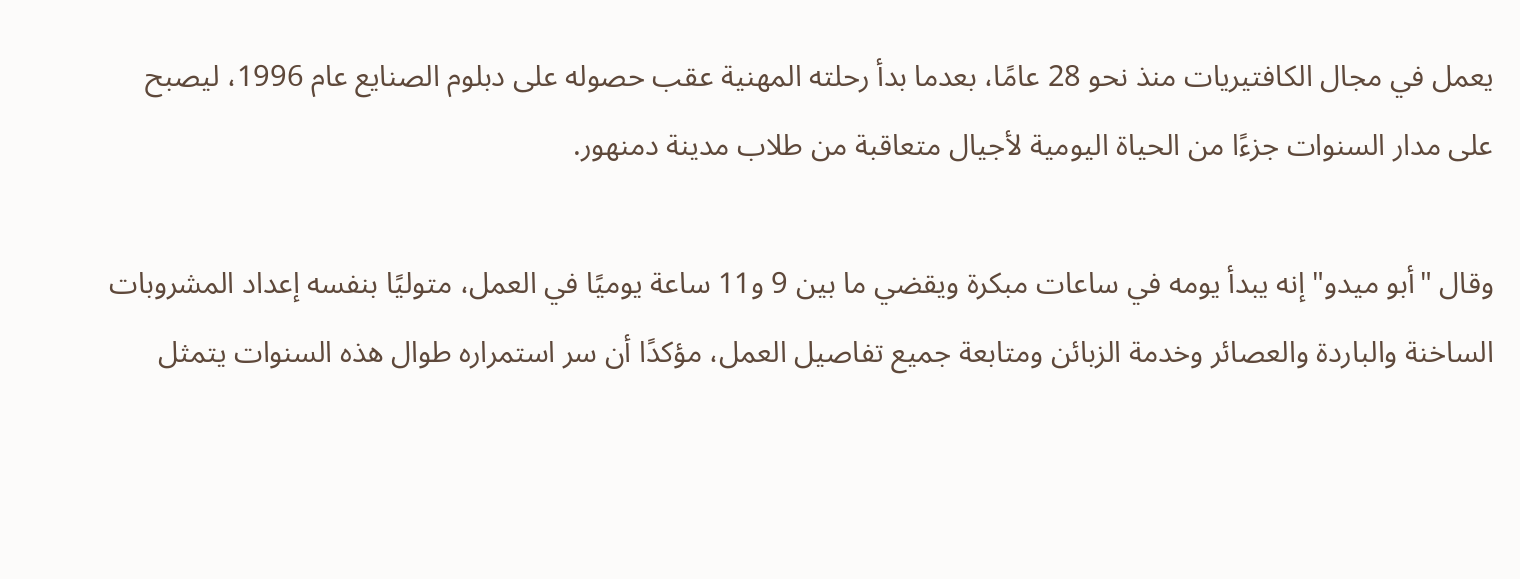يعمل في مجال الكافتيريات منذ نحو 28 عامًا، بعدما بدأ رحلته المهنية عقب حصوله على دبلوم الصنايع عام 1996، ليصبح على مدار السنوات جزءًا من الحياة اليومية لأجيال متعاقبة من طلاب مدينة دمنهور.

وقال "أبو ميدو" إنه يبدأ يومه في ساعات مبكرة ويقضي ما بين 9 و11 ساعة يوميًا في العمل، متوليًا بنفسه إعداد المشروبات الساخنة والباردة والعصائر وخدمة الزبائن ومتابعة جميع تفاصيل العمل، مؤكدًا أن سر استمراره طوال هذه السنوات يتمثل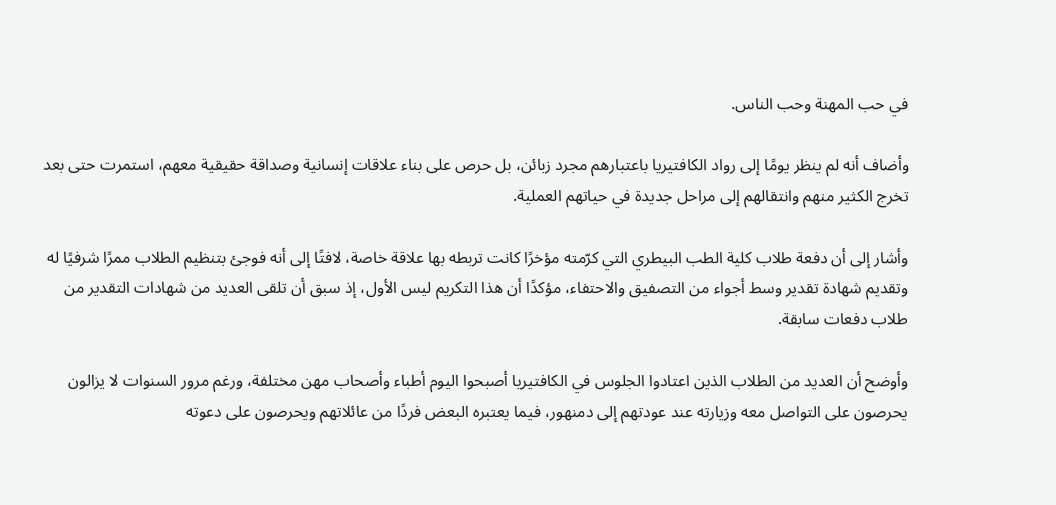في حب المهنة وحب الناس.

وأضاف أنه لم ينظر يومًا إلى رواد الكافتيريا باعتبارهم مجرد زبائن، بل حرص على بناء علاقات إنسانية وصداقة حقيقية معهم، استمرت حتى بعد تخرج الكثير منهم وانتقالهم إلى مراحل جديدة في حياتهم العملية.

وأشار إلى أن دفعة طلاب كلية الطب البيطري التي كرّمته مؤخرًا كانت تربطه بها علاقة خاصة، لافتًا إلى أنه فوجئ بتنظيم الطلاب ممرًا شرفيًا له وتقديم شهادة تقدير وسط أجواء من التصفيق والاحتفاء، مؤكدًا أن هذا التكريم ليس الأول، إذ سبق أن تلقى العديد من شهادات التقدير من طلاب دفعات سابقة.

وأوضح أن العديد من الطلاب الذين اعتادوا الجلوس في الكافتيريا أصبحوا اليوم أطباء وأصحاب مهن مختلفة، ورغم مرور السنوات لا يزالون يحرصون على التواصل معه وزيارته عند عودتهم إلى دمنهور، فيما يعتبره البعض فردًا من عائلاتهم ويحرصون على دعوته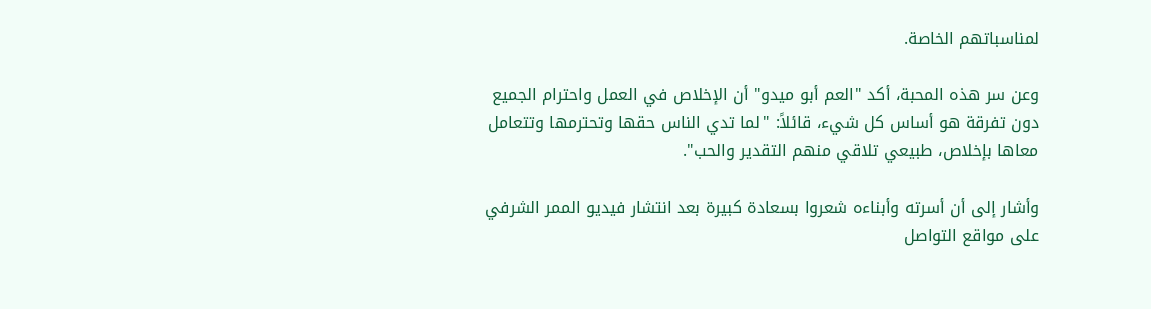لمناسباتهم الخاصة.

وعن سر هذه المحبة، أكد "العم أبو ميدو" أن الإخلاص في العمل واحترام الجميع دون تفرقة هو أساس كل شيء، قائلاً: "لما تدي الناس حقها وتحترمها وتتعامل معاها بإخلاص، طبيعي تلاقي منهم التقدير والحب".

وأشار إلى أن أسرته وأبناءه شعروا بسعادة كبيرة بعد انتشار فيديو الممر الشرفي على مواقع التواصل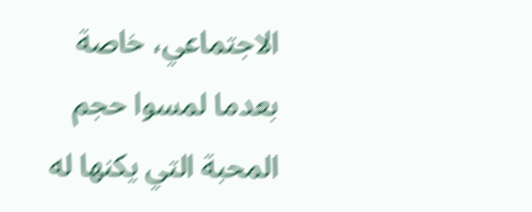الاجتماعي، خاصة بعدما لمسوا حجم المحبة التي يكنها له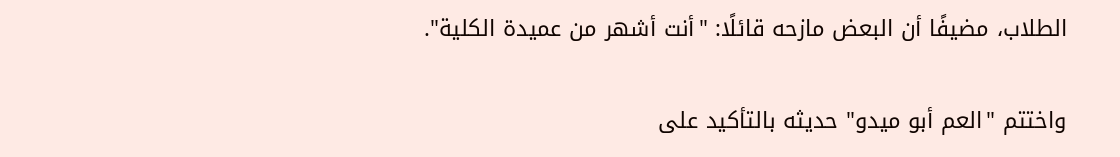الطلاب، مضيفًا أن البعض مازحه قائلًا: "أنت أشهر من عميدة الكلية".

واختتم "العم أبو ميدو" حديثه بالتأكيد على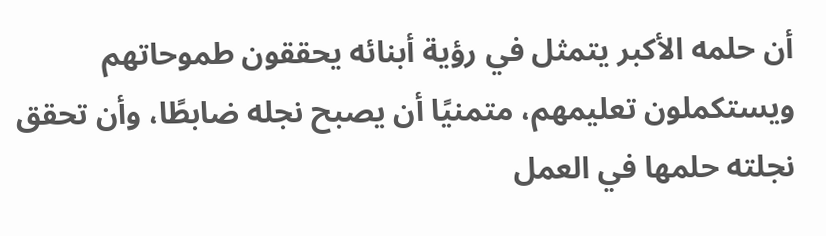أن حلمه الأكبر يتمثل في رؤية أبنائه يحققون طموحاتهم ويستكملون تعليمهم، متمنيًا أن يصبح نجله ضابطًا، وأن تحقق نجلته حلمها في العمل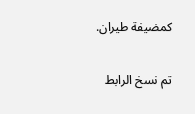كمضيفة طيران.

تم نسخ الرابط